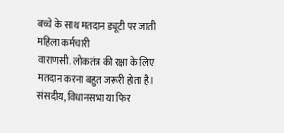बच्चे के साथ मतदान ड्यूटी पर जाती महिला कर्मचारी
वाराणसी. लोकतंत्र की रक्षा के लिए मतदान करना बहुत जरूरी होता है। संसदीय, विधानसभा या फिर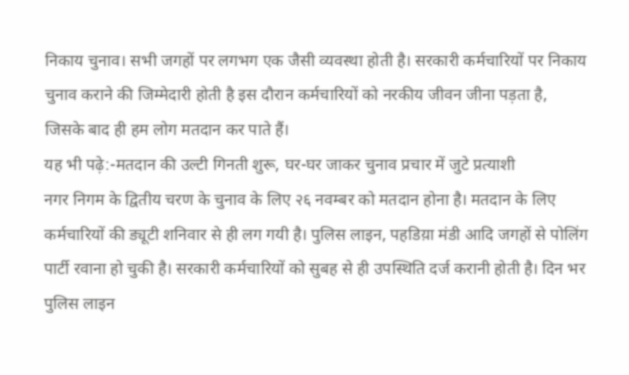निकाय चुनाव। सभी जगहों पर लगभग एक जैसी व्यवस्था होती है। सरकारी कर्मचारियों पर निकाय चुनाव कराने की जिम्मेदारी होती है इस दौरान कर्मचारियों को नरकीय जीवन जीना पड़ता है, जिसके बाद ही हम लोग मतदान कर पाते हैं।
यह भी पढ़े:-मतदान की उल्टी गिनती शुरू, घर-घर जाकर चुनाव प्रचार में जुटे प्रत्याशी
नगर निगम के द्वितीय चरण के चुनाव के लिए २६ नवम्बर को मतदान होना है। मतदान के लिए कर्मचारियों की ड्यूटी शनिवार से ही लग गयी है। पुलिस लाइन, पहडिय़ा मंडी आदि जगहों से पोलिंग पार्टी रवाना हो चुकी है। सरकारी कर्मचारियों को सुबह से ही उपस्थिति दर्ज करानी होती है। दिन भर पुलिस लाइन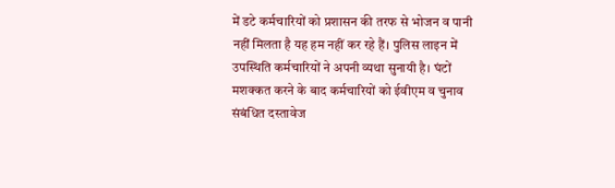में डटे कर्मचारियों को प्रशासन की तरफ से भोजन व पानी नहीं मिलता है यह हम नहीं कर रहे हैं। पुलिस लाइन में उपस्थिति कर्मचारियों ने अपनी व्यथा सुनायी है। घंटों मशक्कत करने के बाद कर्मचारियों को ईवीएम व चुनाव संबंधित दस्तावेज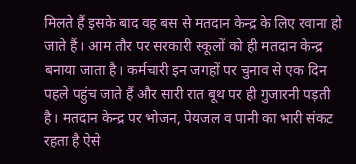मिलते हैं इसके बाद वह बस से मतदान केन्द्र के लिए रवाना हो जाते हैं। आम तौर पर सरकारी स्कूलों को ही मतदान केन्द्र बनाया जाता है। कर्मचारी इन जगहों पर चुनाव से एक दिन पहले पहुंच जाते हैं और सारी रात बूथ पर ही गुजारनी पड़ती है। मतदान केन्द्र पर भोजन, पेयजल व पानी का भारी संकट रहता है ऐसे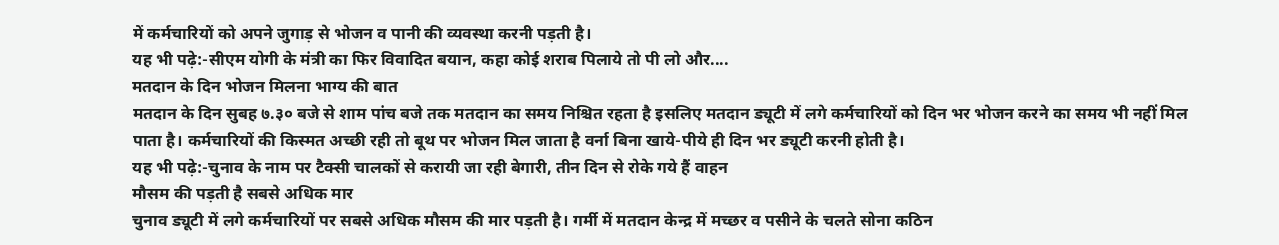में कर्मचारियों को अपने जुगाड़ से भोजन व पानी की व्यवस्था करनी पड़ती है।
यह भी पढ़े:-सीएम योगी के मंत्री का फिर विवादित बयान, कहा कोई शराब पिलाये तो पी लो और....
मतदान के दिन भोजन मिलना भाग्य की बात
मतदान के दिन सुबह ७.३० बजे से शाम पांच बजे तक मतदान का समय निश्चित रहता है इसलिए मतदान ड्यूटी में लगे कर्मचारियों को दिन भर भोजन करने का समय भी नहीं मिल पाता है। कर्मचारियों की किस्मत अच्छी रही तो बूथ पर भोजन मिल जाता है वर्ना बिना खाये-पीये ही दिन भर ड्यूटी करनी होती है।
यह भी पढ़े:-चुनाव के नाम पर टैक्सी चालकों से करायी जा रही बेगारी, तीन दिन से रोके गये हैं वाहन
मौसम की पड़ती है सबसे अधिक मार
चुनाव ड्यूटी में लगे कर्मचारियों पर सबसे अधिक मौसम की मार पड़ती है। गर्मी में मतदान केन्द्र में मच्छर व पसीने के चलते सोना कठिन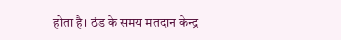होता है। ठंड के समय मतदान केन्द्र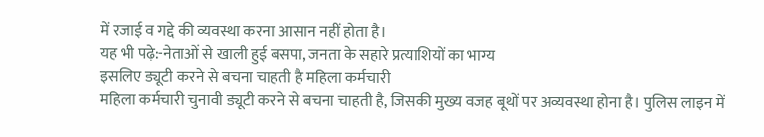में रजाई व गद्दे की व्यवस्था करना आसान नहीं होता है।
यह भी पढ़े:-नेताओं से खाली हुई बसपा, जनता के सहारे प्रत्याशियों का भाग्य
इसलिए ड्यूटी करने से बचना चाहती है महिला कर्मचारी
महिला कर्मचारी चुनावी ड्यूटी करने से बचना चाहती है, जिसकी मुख्य वजह बूथों पर अव्यवस्था होना है। पुलिस लाइन में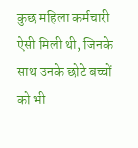कुछ महिला कर्मचारी ऐसी मिली थी, जिनके साथ उनके छोटे बच्चों को भी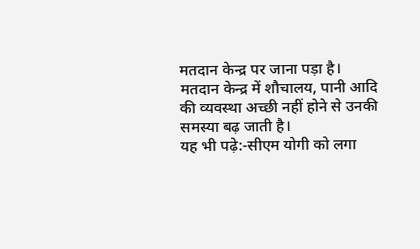मतदान केन्द्र पर जाना पड़ा है। मतदान केन्द्र में शौचालय, पानी आदि की व्यवस्था अच्छी नहीं होने से उनकी समस्या बढ़ जाती है।
यह भी पढ़े:-सीएम योगी को लगा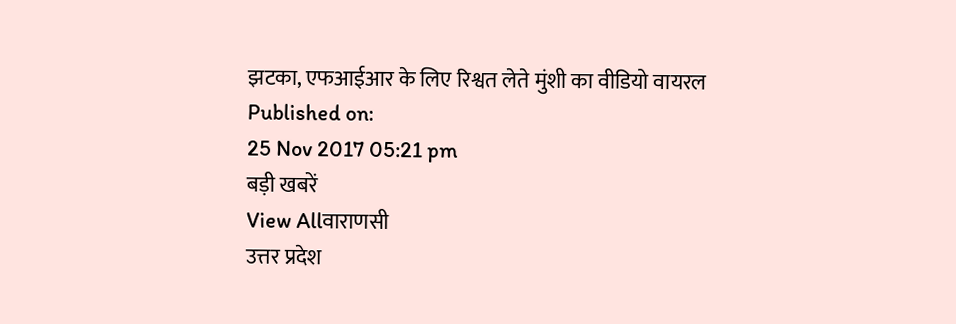झटका, एफआईआर के लिए रिश्वत लेते मुंशी का वीडियो वायरल
Published on:
25 Nov 2017 05:21 pm
बड़ी खबरें
View Allवाराणसी
उत्तर प्रदेश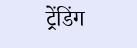ट्रेंडिंग